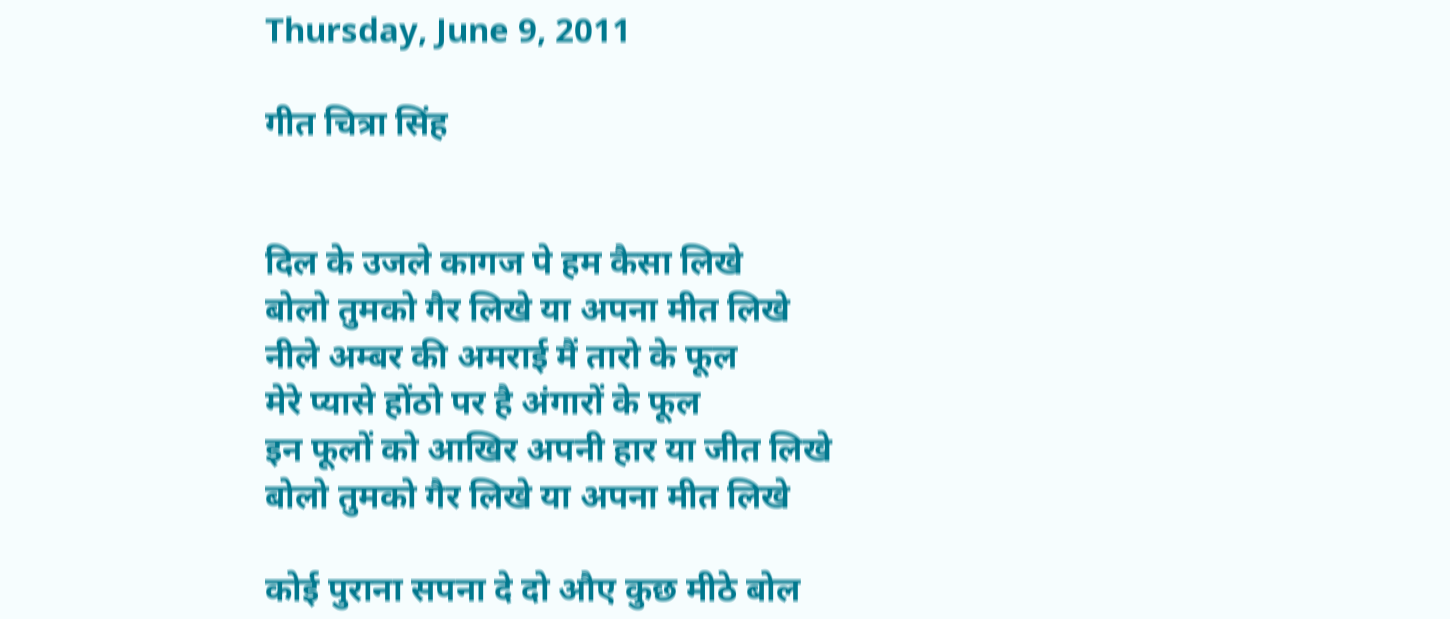Thursday, June 9, 2011

गीत चित्रा सिंह


दिल के उजले कागज पे हम कैसा लिखे
बोलो तुमको गैर लिखे या अपना मीत लिखे
नीले अम्बर की अमराई मैं तारो के फूल
मेरे प्यासे होंठो पर है अंगारों के फूल
इन फूलों को आखिर अपनी हार या जीत लिखे
बोलो तुमको गैर लिखे या अपना मीत लिखे

कोई पुराना सपना दे दो औए कुछ मीठे बोल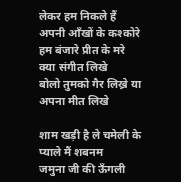लेकर हम निकले हैं अपनी आँखों के कश्कोरे
हम बंजारे प्रीत के मरे क्या संगीत लिखे
बोलो तुमको गैर लिख्रे या अपना मीत लिखे

शाम खड़ी है ले चमेली के प्याले मैं शबनम
जमुना जी की ऊँगली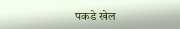पकडे खेल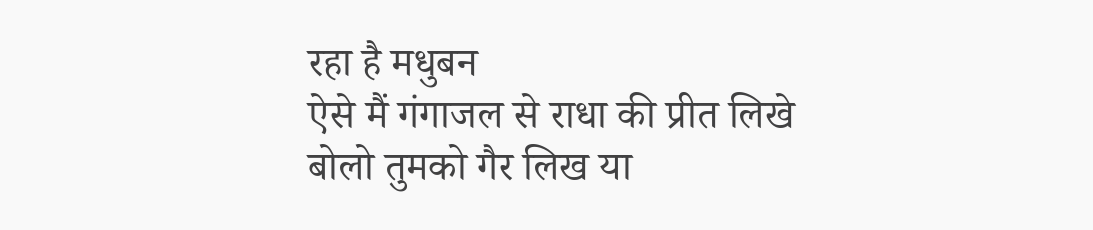रहा है मधुबन
ऐसे मैं गंगाजल से राधा की प्रीत लिखे
बोलो तुमको गैर लिख या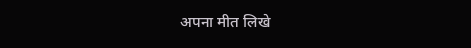अपना मीत लिखे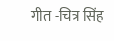गीत -चित्र सिंह